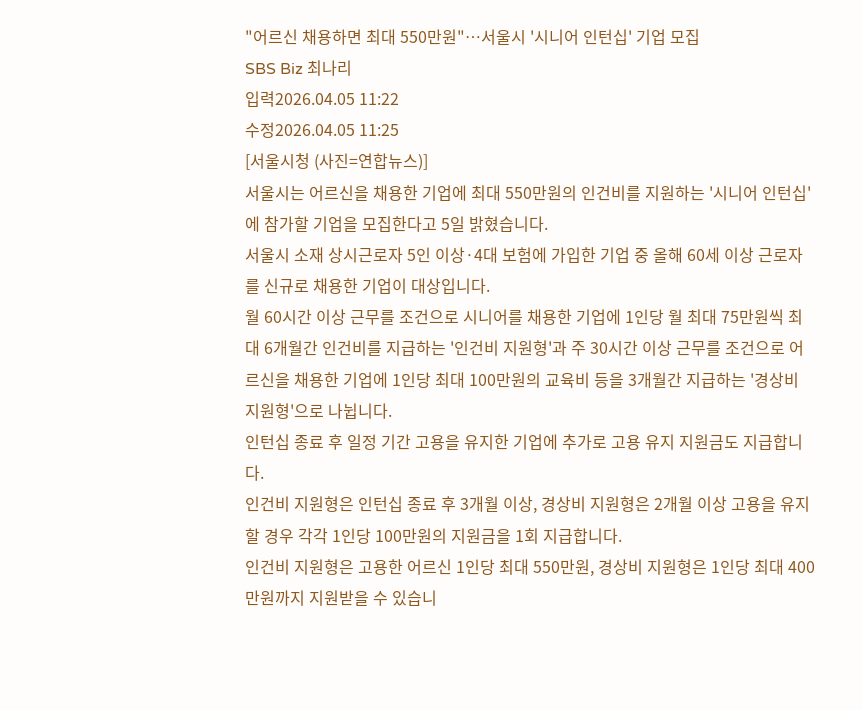"어르신 채용하면 최대 550만원"…서울시 '시니어 인턴십' 기업 모집
SBS Biz 최나리
입력2026.04.05 11:22
수정2026.04.05 11:25
[서울시청 (사진=연합뉴스)]
서울시는 어르신을 채용한 기업에 최대 550만원의 인건비를 지원하는 '시니어 인턴십'에 참가할 기업을 모집한다고 5일 밝혔습니다.
서울시 소재 상시근로자 5인 이상·4대 보험에 가입한 기업 중 올해 60세 이상 근로자를 신규로 채용한 기업이 대상입니다.
월 60시간 이상 근무를 조건으로 시니어를 채용한 기업에 1인당 월 최대 75만원씩 최대 6개월간 인건비를 지급하는 '인건비 지원형'과 주 30시간 이상 근무를 조건으로 어르신을 채용한 기업에 1인당 최대 100만원의 교육비 등을 3개월간 지급하는 '경상비 지원형'으로 나뉩니다.
인턴십 종료 후 일정 기간 고용을 유지한 기업에 추가로 고용 유지 지원금도 지급합니다.
인건비 지원형은 인턴십 종료 후 3개월 이상, 경상비 지원형은 2개월 이상 고용을 유지할 경우 각각 1인당 100만원의 지원금을 1회 지급합니다.
인건비 지원형은 고용한 어르신 1인당 최대 550만원, 경상비 지원형은 1인당 최대 400만원까지 지원받을 수 있습니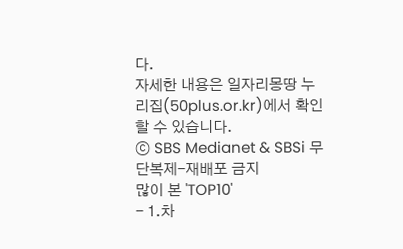다.
자세한 내용은 일자리몽땅 누리집(50plus.or.kr)에서 확인할 수 있습니다.
ⓒ SBS Medianet & SBSi 무단복제-재배포 금지
많이 본 'TOP10'
- 1.차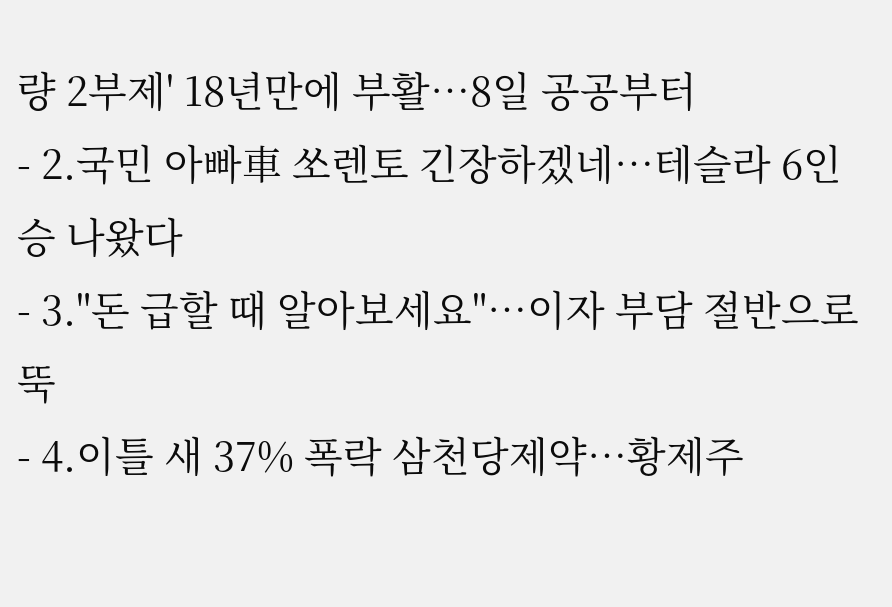량 2부제' 18년만에 부활…8일 공공부터
- 2.국민 아빠車 쏘렌토 긴장하겠네…테슬라 6인승 나왔다
- 3."돈 급할 때 알아보세요"…이자 부담 절반으로 뚝
- 4.이틀 새 37% 폭락 삼천당제약…황제주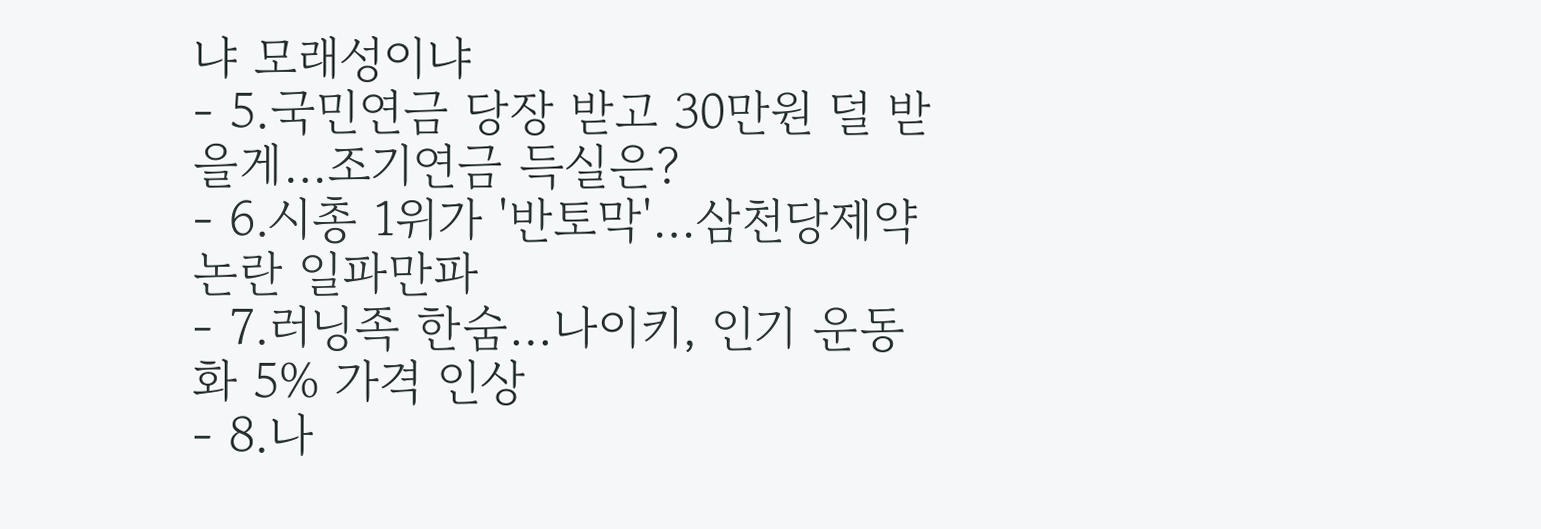냐 모래성이냐
- 5.국민연금 당장 받고 30만원 덜 받을게…조기연금 득실은?
- 6.시총 1위가 '반토막'…삼천당제약 논란 일파만파
- 7.러닝족 한숨…나이키, 인기 운동화 5% 가격 인상
- 8.나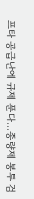프타 공급난에 규제 푼다…종량제 봉투 검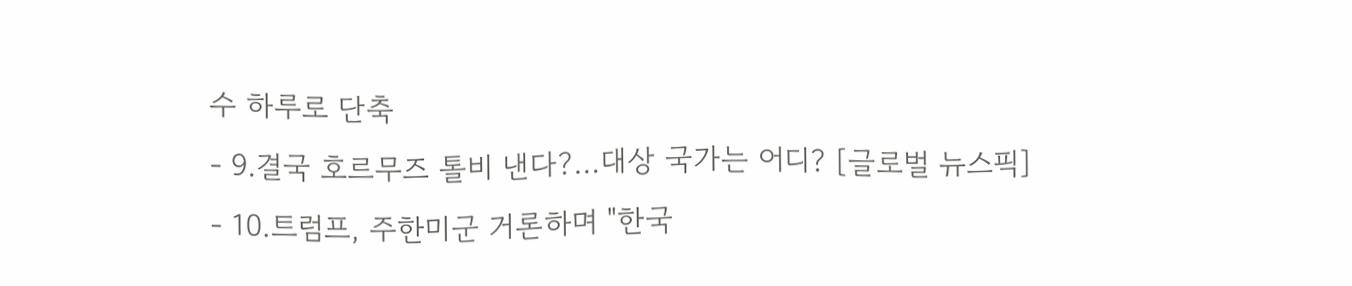수 하루로 단축
- 9.결국 호르무즈 톨비 낸다?…대상 국가는 어디? [글로벌 뉴스픽]
- 10.트럼프, 주한미군 거론하며 "한국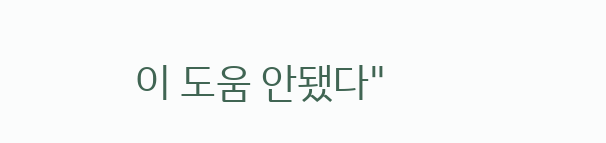이 도움 안됐다"